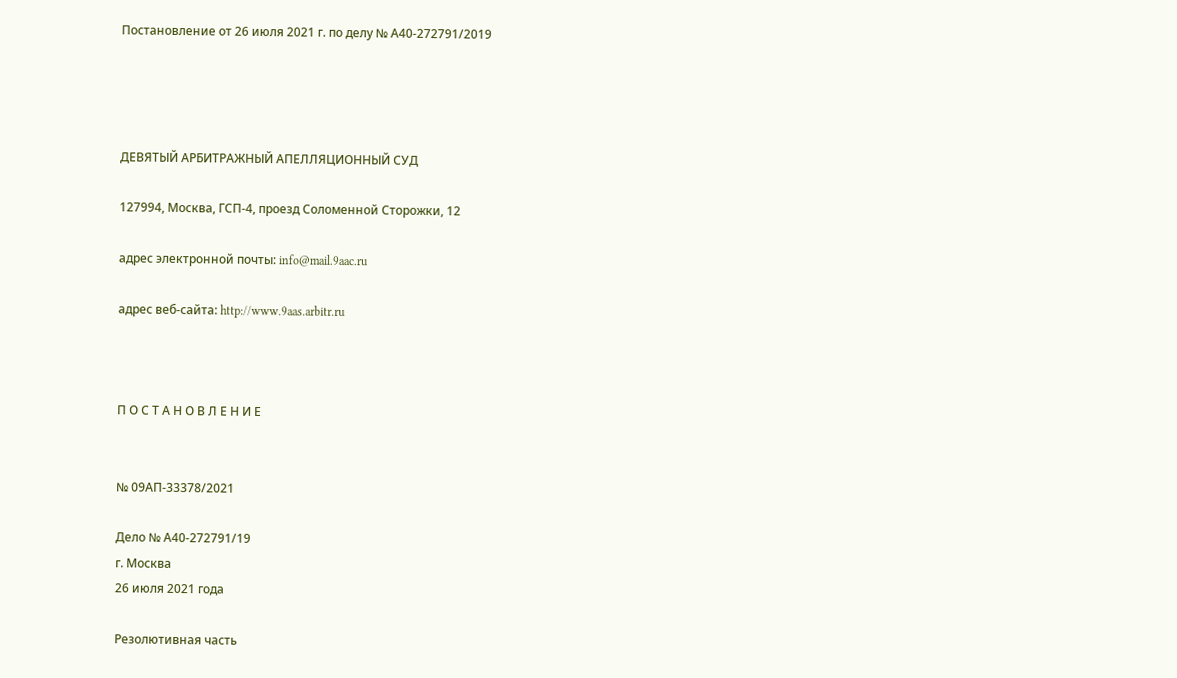Постановление от 26 июля 2021 г. по делу № А40-272791/2019




ДЕВЯТЫЙ АРБИТРАЖНЫЙ АПЕЛЛЯЦИОННЫЙ СУД

127994, Москва, ГСП-4, проезд Соломенной Сторожки, 12

адрес электронной почты: info@mail.9aac.ru

адрес веб-сайта: http://www.9aas.arbitr.ru



П О С Т А Н О В Л Е Н И Е


№ 09АП-33378/2021

Дело № А40-272791/19
г. Москва
26 июля 2021 года

Резолютивная часть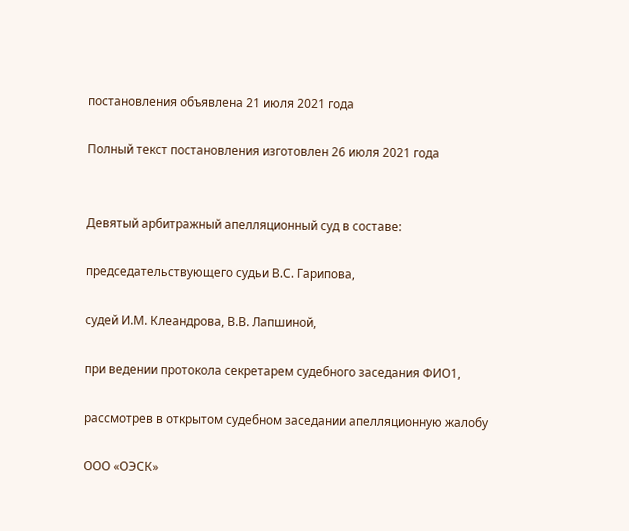постановления объявлена 21 июля 2021 года

Полный текст постановления изготовлен 26 июля 2021 года


Девятый арбитражный апелляционный суд в составе:

председательствующего судьи В.С. Гарипова,

судей И.М. Клеандрова, В.В. Лапшиной,

при ведении протокола секретарем судебного заседания ФИО1,

рассмотрев в открытом судебном заседании апелляционную жалобу

ООО «ОЭСК»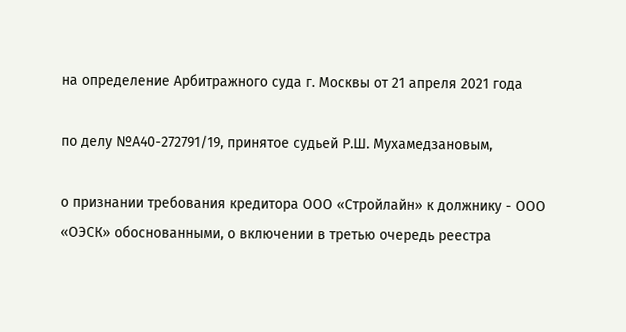на определение Арбитражного суда г. Москвы от 21 апреля 2021 года

по делу №А40-272791/19, принятое судьей Р.Ш. Мухамедзановым,

о признании требования кредитора ООО «Стройлайн» к должнику - ООО «ОЭСК» обоснованными, о включении в третью очередь реестра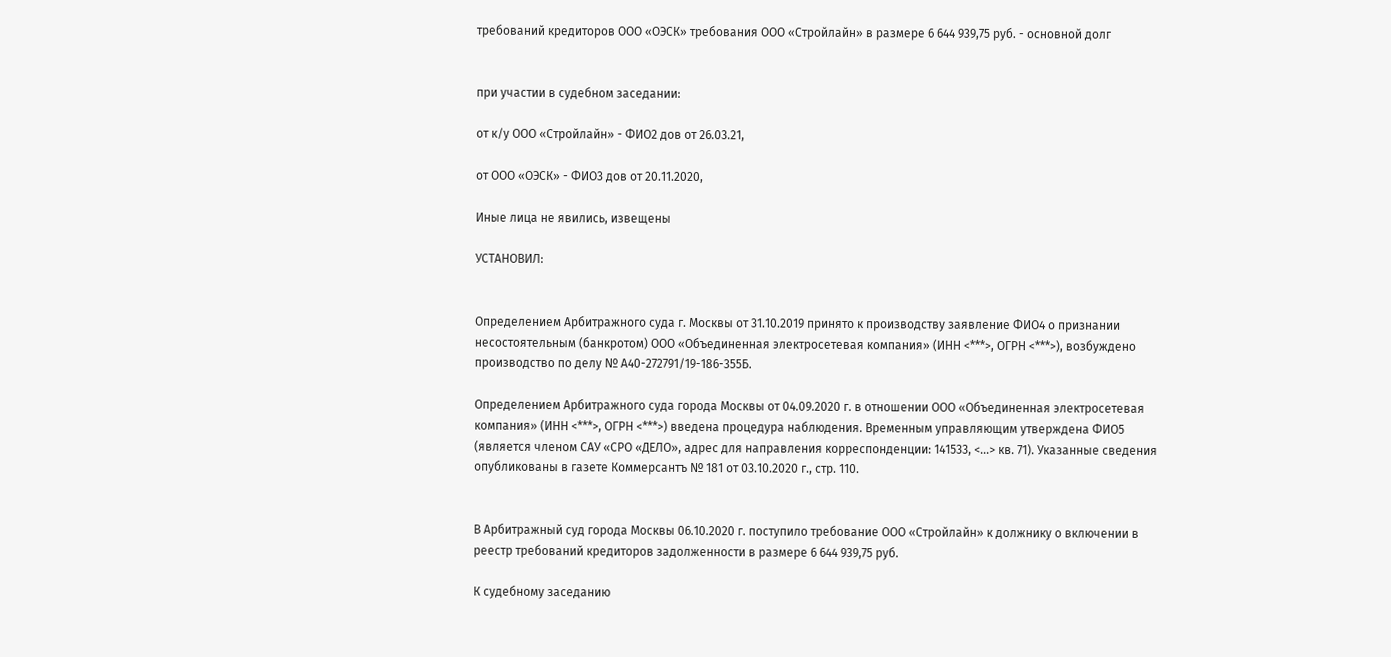требований кредиторов ООО «ОЭСК» требования ООО «Стройлайн» в размере 6 644 939,75 руб. - основной долг


при участии в судебном заседании:

от к/у ООО «Стройлайн» - ФИО2 дов от 26.03.21,

от ООО «ОЭСК» - ФИО3 дов от 20.11.2020,

Иные лица не явились, извещены

УСТАНОВИЛ:


Определением Арбитражного суда г. Москвы от 31.10.2019 принято к производству заявление ФИО4 о признании несостоятельным (банкротом) ООО «Объединенная электросетевая компания» (ИНН <***>, ОГРН <***>), возбуждено производство по делу № А40-272791/19-186-355Б.

Определением Арбитражного суда города Москвы от 04.09.2020 г. в отношении ООО «Объединенная электросетевая компания» (ИНН <***>, ОГРН <***>) введена процедура наблюдения. Временным управляющим утверждена ФИО5 (является членом САУ «СРО «ДЕЛО», адрес для направления корреспонденции: 141533, <...> кв. 71). Указанные сведения опубликованы в газете Коммерсантъ № 181 от 03.10.2020 г., стр. 110.


В Арбитражный суд города Москвы 06.10.2020 г. поступило требование ООО «Стройлайн» к должнику о включении в реестр требований кредиторов задолженности в размере 6 644 939,75 руб.

К судебному заседанию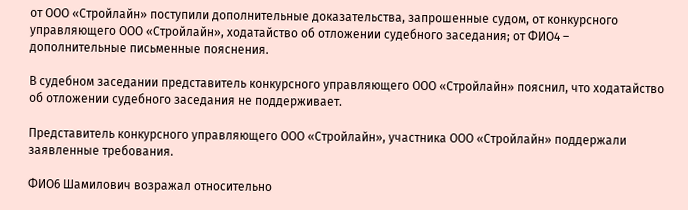от ООО «Стройлайн» поступили дополнительные доказательства, запрошенные судом, от конкурсного управляющего ООО «Стройлайн», ходатайство об отложении судебного заседания; от ФИО4 – дополнительные письменные пояснения.

В судебном заседании представитель конкурсного управляющего ООО «Стройлайн» пояснил, что ходатайство об отложении судебного заседания не поддерживает.

Представитель конкурсного управляющего ООО «Стройлайн», участника ООО «Стройлайн» поддержали заявленные требования.

ФИО6 Шамилович возражал относительно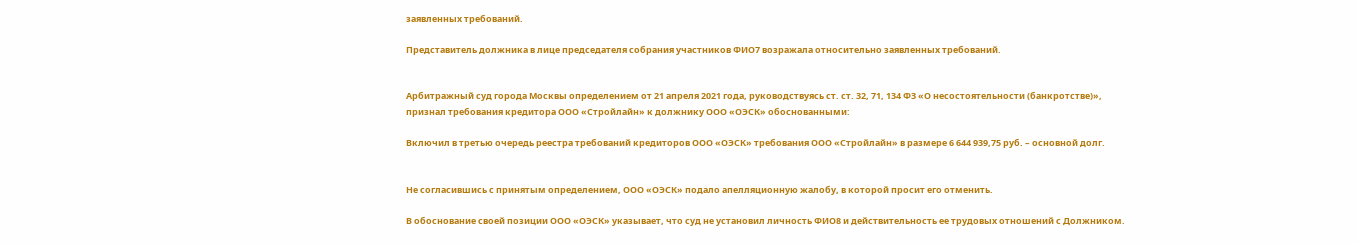заявленных требований.

Представитель должника в лице председателя собрания участников ФИО7 возражала относительно заявленных требований.


Арбитражный суд города Москвы определением от 21 апреля 2021 года, руководствуясь ст. ст. 32, 71, 134 ФЗ «О несостоятельности (банкротстве)», признал требования кредитора ООО «Стройлайн» к должнику ООО «ОЭСК» обоснованными:

Включил в третью очередь реестра требований кредиторов ООО «ОЭСК» требования ООО «Стройлайн» в размере 6 644 939,75 руб. – основной долг.


Не согласившись с принятым определением, ООО «ОЭСК» подало апелляционную жалобу, в которой просит его отменить.

В обоснование своей позиции ООО «ОЭСК» указывает, что суд не установил личность ФИО8 и действительность ее трудовых отношений с Должником.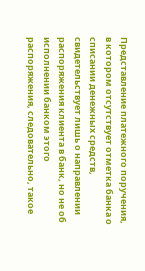Представление платежного поручения, в котором отсутствует отметка банка о списании денежных средств, свидетельствует лишь о направлении распоряжения клиента в банк, но не об исполнении банком этого распоряжения, следовательно, такое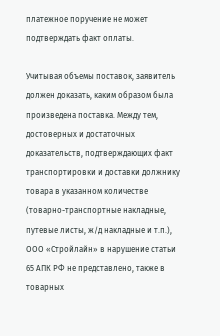платежное поручение не может подтверждать факт оплаты.

Учитывая объемы поставок, заявитель должен доказать, каким образом была произведена поставка. Между тем, достоверных и достаточных доказательств, подтверждающих факт транспортировки и доставки должнику товара в указанном количестве (товарно-транспортные накладные, путевые листы, ж/д накладные и т.п.), ООО «Стройлайн» в нарушение статьи 65 АПК РФ не представлено, также в товарных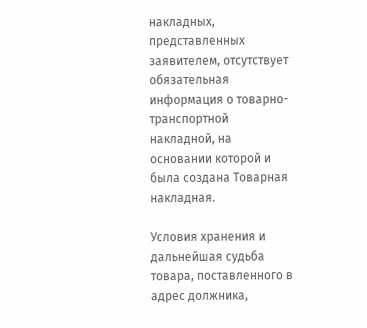накладных, представленных заявителем, отсутствует обязательная информация о товарно-транспортной накладной, на основании которой и была создана Товарная накладная.

Условия хранения и дальнейшая судьба товара, поставленного в адрес должника,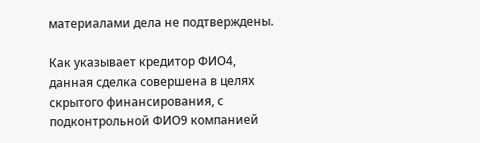материалами дела не подтверждены.

Как указывает кредитор ФИО4, данная сделка совершена в целях скрытого финансирования, с подконтрольной ФИО9 компанией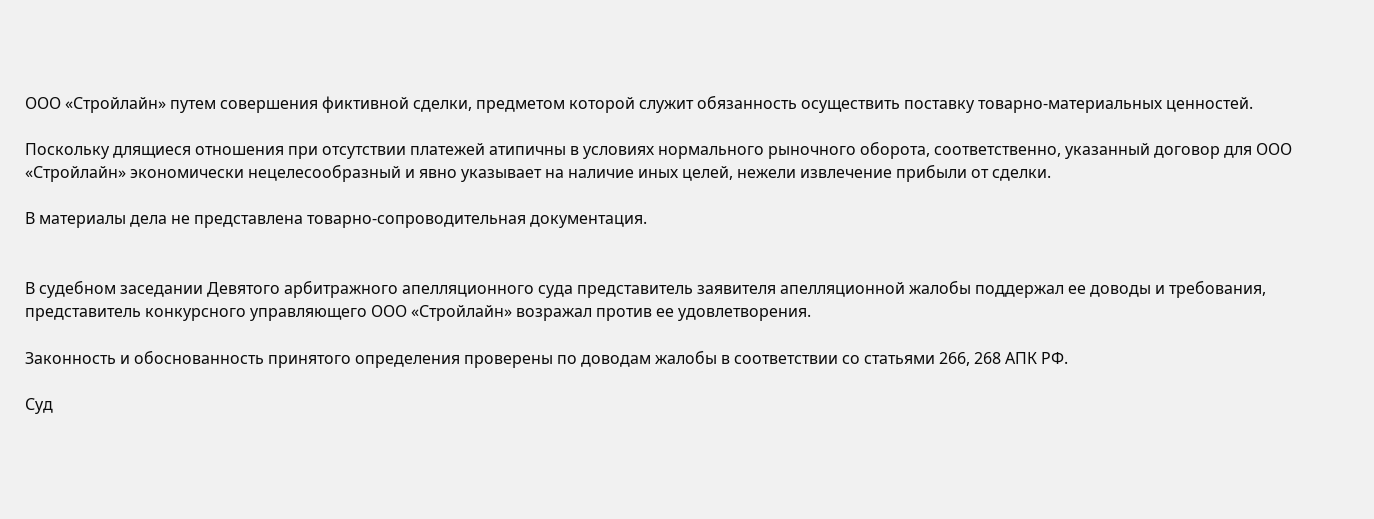ООО «Стройлайн» путем совершения фиктивной сделки, предметом которой служит обязанность осуществить поставку товарно-материальных ценностей.

Поскольку длящиеся отношения при отсутствии платежей атипичны в условиях нормального рыночного оборота, соответственно, указанный договор для ООО «Стройлайн» экономически нецелесообразный и явно указывает на наличие иных целей, нежели извлечение прибыли от сделки.

В материалы дела не представлена товарно-сопроводительная документация.


В судебном заседании Девятого арбитражного апелляционного суда представитель заявителя апелляционной жалобы поддержал ее доводы и требования, представитель конкурсного управляющего ООО «Стройлайн» возражал против ее удовлетворения.

Законность и обоснованность принятого определения проверены по доводам жалобы в соответствии со статьями 266, 268 АПК РФ.

Суд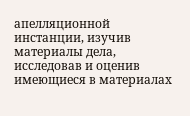апелляционной инстанции, изучив материалы дела, исследовав и оценив имеющиеся в материалах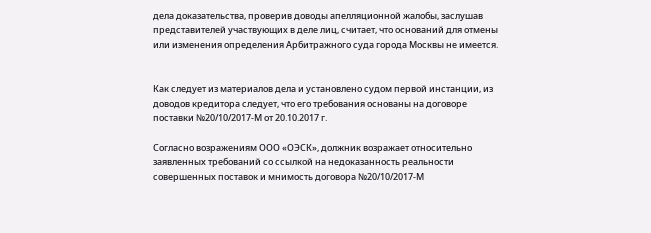дела доказательства, проверив доводы апелляционной жалобы, заслушав представителей участвующих в деле лиц, считает, что оснований для отмены или изменения определения Арбитражного суда города Москвы не имеется.


Как следует из материалов дела и установлено судом первой инстанции, из доводов кредитора следует, что его требования основаны на договоре поставки №20/10/2017-М от 20.10.2017 г.

Согласно возражениям ООО «ОЭСК», должник возражает относительно заявленных требований со ссылкой на недоказанность реальности совершенных поставок и мнимость договора №20/10/2017-М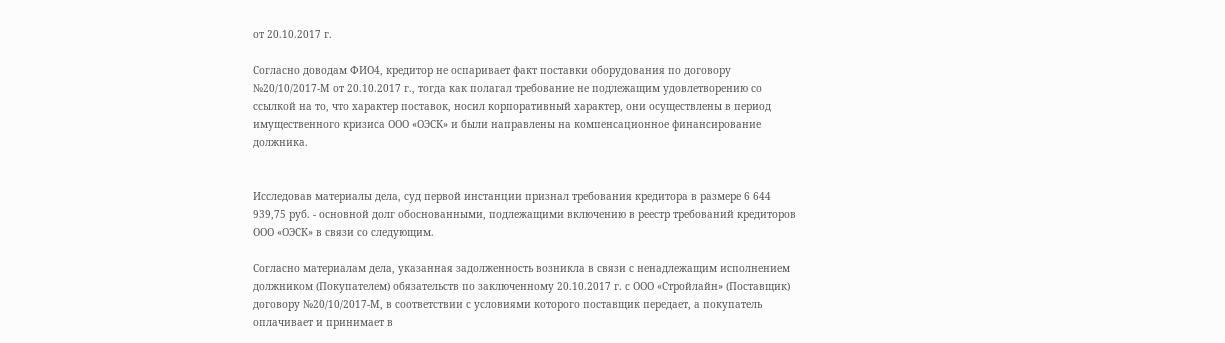от 20.10.2017 г.

Согласно доводам ФИО4, кредитор не оспаривает факт поставки оборудования по договору №20/10/2017-М от 20.10.2017 г., тогда как полагал требование не подлежащим удовлетворению со ссылкой на то, что характер поставок, носил корпоративный характер, они осуществлены в период имущественного кризиса ООО «ОЭСК» и были направлены на компенсационное финансирование должника.


Исследовав материалы дела, суд первой инстанции признал требования кредитора в размере 6 644 939,75 руб. - основной долг обоснованными, подлежащими включению в реестр требований кредиторов ООО «ОЭСК» в связи со следующим.

Согласно материалам дела, указанная задолженность возникла в связи с ненадлежащим исполнением должником (Покупателем) обязательств по заключенному 20.10.2017 г. с ООО «Стройлайн» (Поставщик) договору №20/10/2017-М, в соответствии с условиями которого поставщик передает, а покупатель оплачивает и принимает в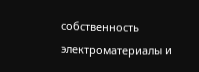собственность электроматериалы и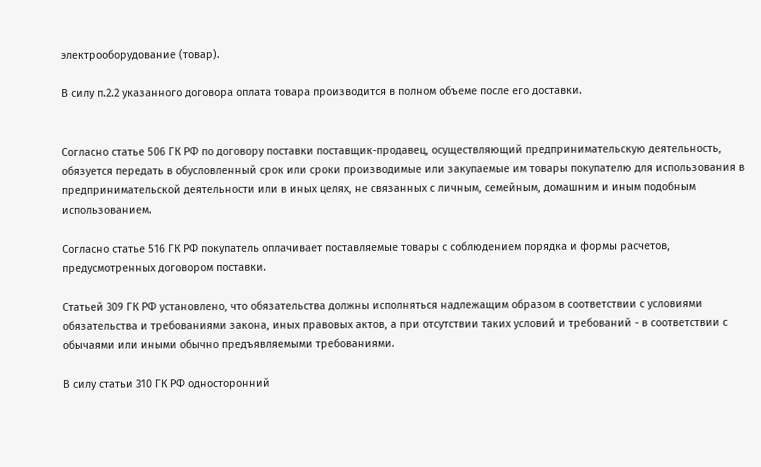электрооборудование (товар).

В силу п.2.2 указанного договора оплата товара производится в полном объеме после его доставки.


Согласно статье 506 ГК РФ по договору поставки поставщик-продавец, осуществляющий предпринимательскую деятельность, обязуется передать в обусловленный срок или сроки производимые или закупаемые им товары покупателю для использования в предпринимательской деятельности или в иных целях, не связанных с личным, семейным, домашним и иным подобным использованием.

Согласно статье 516 ГК РФ покупатель оплачивает поставляемые товары с соблюдением порядка и формы расчетов, предусмотренных договором поставки.

Статьей 309 ГК РФ установлено, что обязательства должны исполняться надлежащим образом в соответствии с условиями обязательства и требованиями закона, иных правовых актов, а при отсутствии таких условий и требований - в соответствии с обычаями или иными обычно предъявляемыми требованиями.

В силу статьи 310 ГК РФ односторонний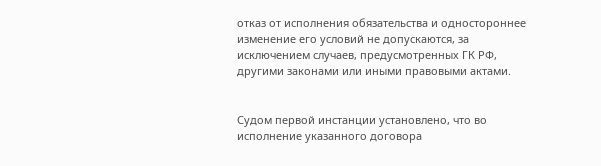отказ от исполнения обязательства и одностороннее изменение его условий не допускаются, за исключением случаев, предусмотренных ГК РФ, другими законами или иными правовыми актами.


Судом первой инстанции установлено, что во исполнение указанного договора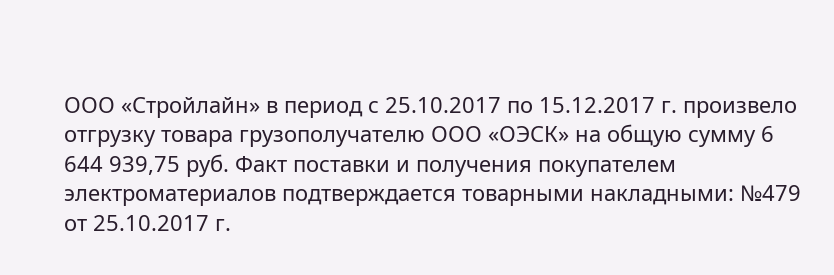ООО «Стройлайн» в период с 25.10.2017 по 15.12.2017 г. произвело отгрузку товара грузополучателю ООО «ОЭСК» на общую сумму 6 644 939,75 руб. Факт поставки и получения покупателем электроматериалов подтверждается товарными накладными: №479 от 25.10.2017 г.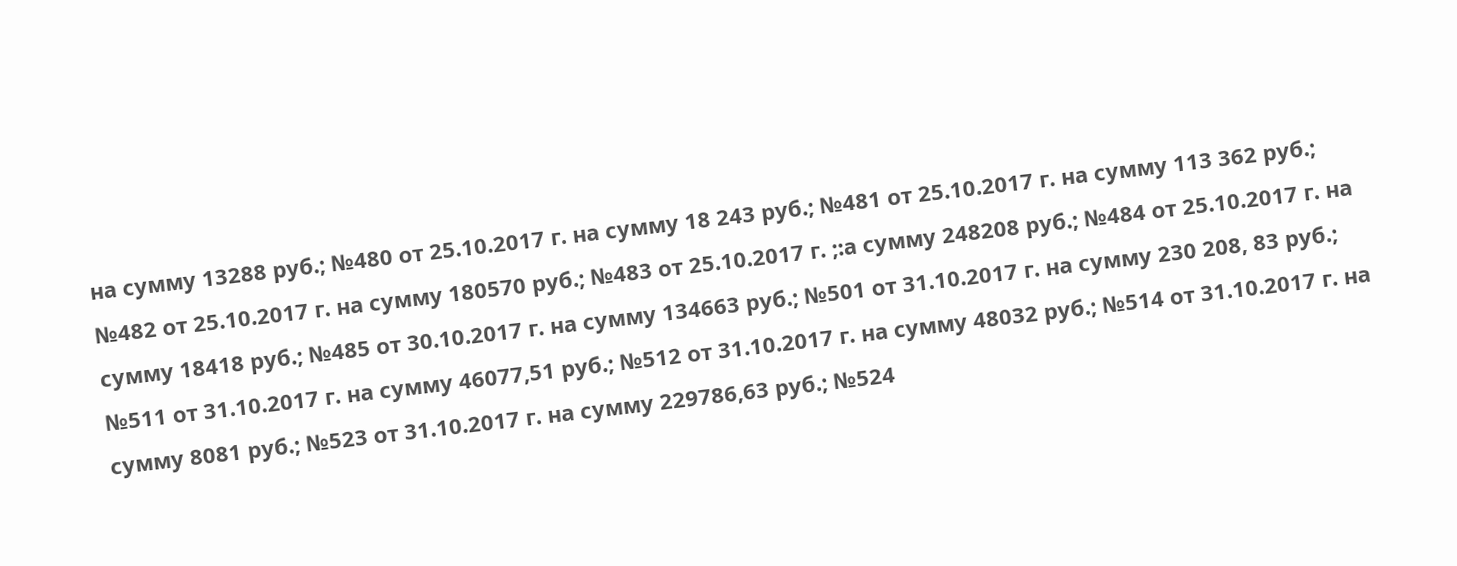на сумму 13288 руб.; №480 от 25.10.2017 г. на сумму 18 243 руб.; №481 от 25.10.2017 г. на сумму 113 362 руб.; №482 от 25.10.2017 г. на сумму 180570 руб.; №483 от 25.10.2017 г. ;:а сумму 248208 руб.; №484 от 25.10.2017 г. на сумму 18418 руб.; №485 от 30.10.2017 г. на сумму 134663 руб.; №501 от 31.10.2017 г. на сумму 230 208, 83 руб.; №511 от 31.10.2017 г. на сумму 46077,51 руб.; №512 от 31.10.2017 г. на сумму 48032 руб.; №514 от 31.10.2017 г. на сумму 8081 руб.; №523 от 31.10.2017 г. на сумму 229786,63 руб.; №524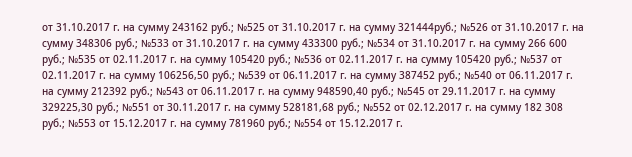от 31.10.2017 г. на сумму 243162 руб.; №525 от 31.10.2017 г. на сумму 321444руб.; №526 от 31.10.2017 г. на сумму 348306 руб.; №533 от 31.10.2017 г. на сумму 433300 руб.; №534 от 31.10.2017 г. на сумму 266 600 руб.; №535 от 02.11.2017 г. на сумму 105420 руб.; №536 от 02.11.2017 г. на сумму 105420 руб.; №537 от 02.11.2017 г. на сумму 106256,50 руб.; №539 от 06.11.2017 г. на сумму 387452 руб.; №540 от 06.11.2017 г. на сумму 212392 руб.; №543 от 06.11.2017 г. на сумму 948590,40 руб.; №545 от 29.11.2017 г. на сумму 329225,30 руб.; №551 от 30.11.2017 г. на сумму 528181,68 руб.; №552 от 02.12.2017 г. на сумму 182 308 руб.; №553 от 15.12.2017 г. на сумму 781960 руб.; №554 от 15.12.2017 г.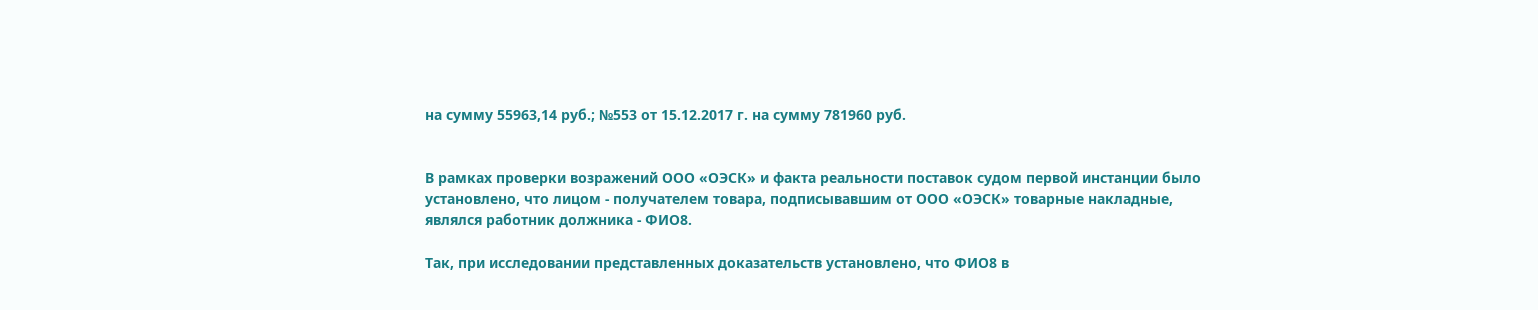на сумму 55963,14 руб.; №553 от 15.12.2017 г. на сумму 781960 руб.


В рамках проверки возражений ООО «ОЭСК» и факта реальности поставок судом первой инстанции было установлено, что лицом - получателем товара, подписывавшим от ООО «ОЭСК» товарные накладные, являлся работник должника - ФИО8.

Так, при исследовании представленных доказательств установлено, что ФИО8 в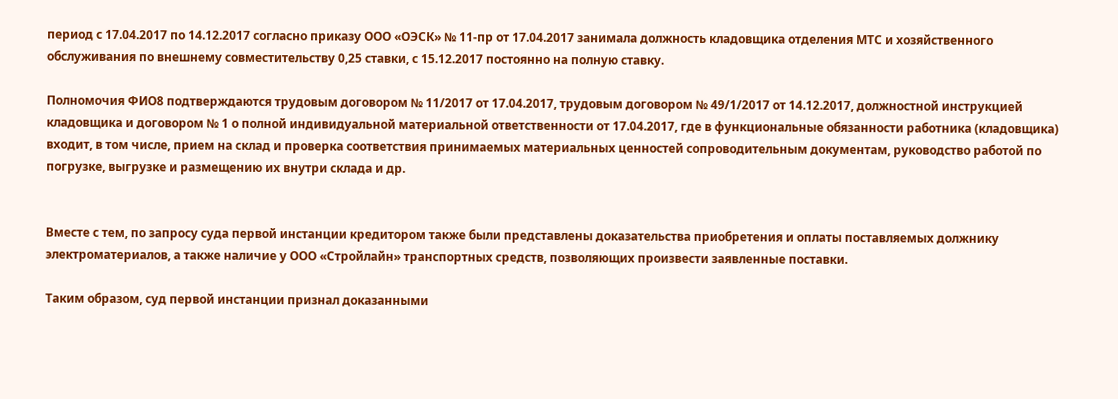период с 17.04.2017 по 14.12.2017 согласно приказу ООО «ОЭСК» № 11-пр от 17.04.2017 занимала должность кладовщика отделения МТС и хозяйственного обслуживания по внешнему совместительству 0,25 ставки, с 15.12.2017 постоянно на полную ставку.

Полномочия ФИО8 подтверждаются трудовым договором № 11/2017 от 17.04.2017, трудовым договором № 49/1/2017 от 14.12.2017, должностной инструкцией кладовщика и договором № 1 о полной индивидуальной материальной ответственности от 17.04.2017, где в функциональные обязанности работника (кладовщика) входит, в том числе, прием на склад и проверка соответствия принимаемых материальных ценностей сопроводительным документам, руководство работой по погрузке, выгрузке и размещению их внутри склада и др.


Вместе с тем, по запросу суда первой инстанции кредитором также были представлены доказательства приобретения и оплаты поставляемых должнику электроматериалов, а также наличие у ООО «Стройлайн» транспортных средств, позволяющих произвести заявленные поставки.

Таким образом, суд первой инстанции признал доказанными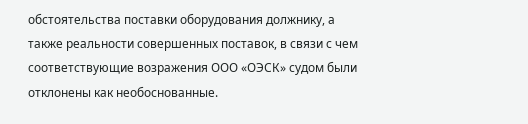обстоятельства поставки оборудования должнику, а также реальности совершенных поставок, в связи с чем соответствующие возражения ООО «ОЭСК» судом были отклонены как необоснованные.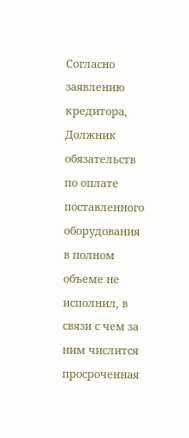Согласно заявлению кредитора, Должник обязательств по оплате поставленного оборудования в полном объеме не исполнил, в связи с чем за ним числится просроченная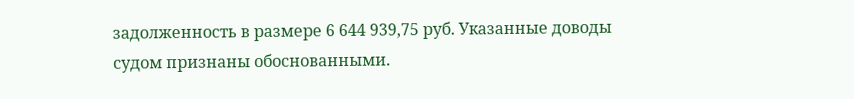задолженность в размере 6 644 939,75 руб. Указанные доводы судом признаны обоснованными.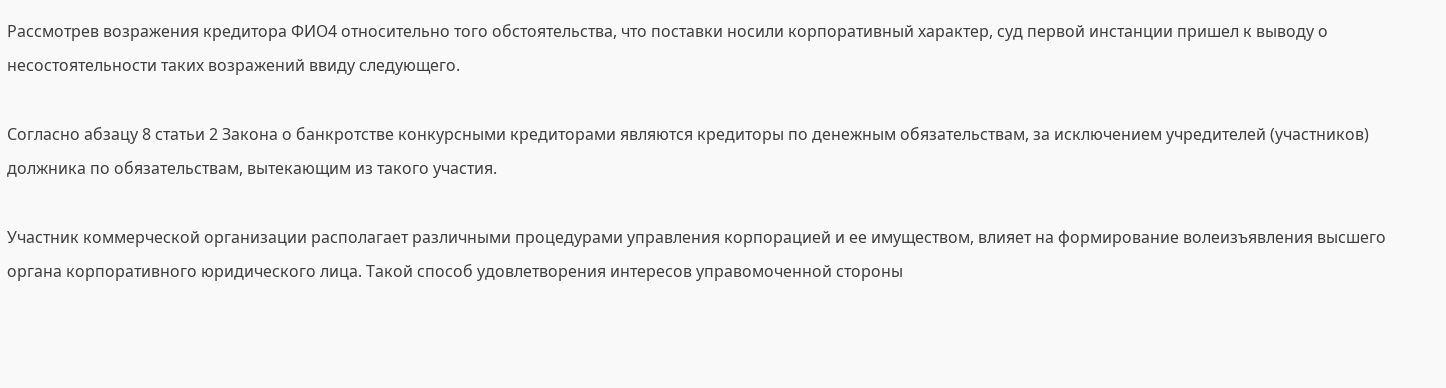Рассмотрев возражения кредитора ФИО4 относительно того обстоятельства, что поставки носили корпоративный характер, суд первой инстанции пришел к выводу о несостоятельности таких возражений ввиду следующего.

Согласно абзацу 8 статьи 2 Закона о банкротстве конкурсными кредиторами являются кредиторы по денежным обязательствам, за исключением учредителей (участников) должника по обязательствам, вытекающим из такого участия.

Участник коммерческой организации располагает различными процедурами управления корпорацией и ее имуществом, влияет на формирование волеизъявления высшего органа корпоративного юридического лица. Такой способ удовлетворения интересов управомоченной стороны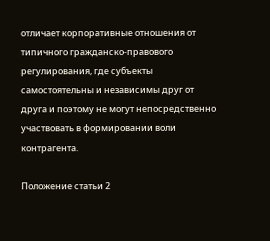отличает корпоративные отношения от типичного гражданско-правового регулирования, где субъекты самостоятельны и независимы друг от друга и поэтому не могут непосредственно участвовать в формировании воли контрагента.

Положение статьи 2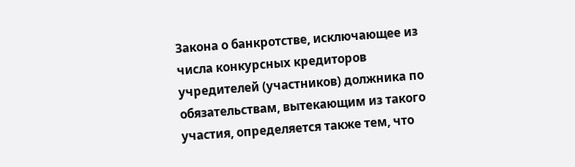Закона о банкротстве, исключающее из числа конкурсных кредиторов учредителей (участников) должника по обязательствам, вытекающим из такого участия, определяется также тем, что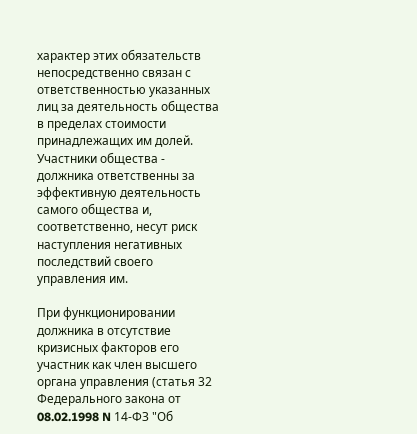характер этих обязательств непосредственно связан с ответственностью указанных лиц за деятельность общества в пределах стоимости принадлежащих им долей. Участники общества - должника ответственны за эффективную деятельность самого общества и, соответственно, несут риск наступления негативных последствий своего управления им.

При функционировании должника в отсутствие кризисных факторов его участник как член высшего органа управления (статья 32 Федерального закона от 08.02.1998 N 14-ФЗ "Об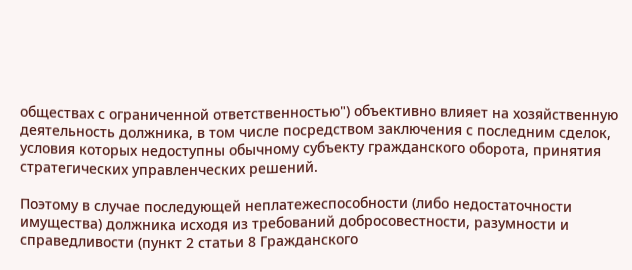обществах с ограниченной ответственностью") объективно влияет на хозяйственную деятельность должника, в том числе посредством заключения с последним сделок, условия которых недоступны обычному субъекту гражданского оборота, принятия стратегических управленческих решений.

Поэтому в случае последующей неплатежеспособности (либо недостаточности имущества) должника исходя из требований добросовестности, разумности и справедливости (пункт 2 статьи 8 Гражданского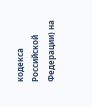кодекса Российской Федерации) на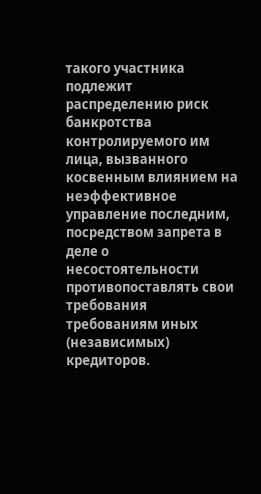такого участника подлежит распределению риск банкротства контролируемого им лица, вызванного косвенным влиянием на неэффективное управление последним, посредством запрета в деле о несостоятельности противопоставлять свои требования требованиям иных (независимых) кредиторов.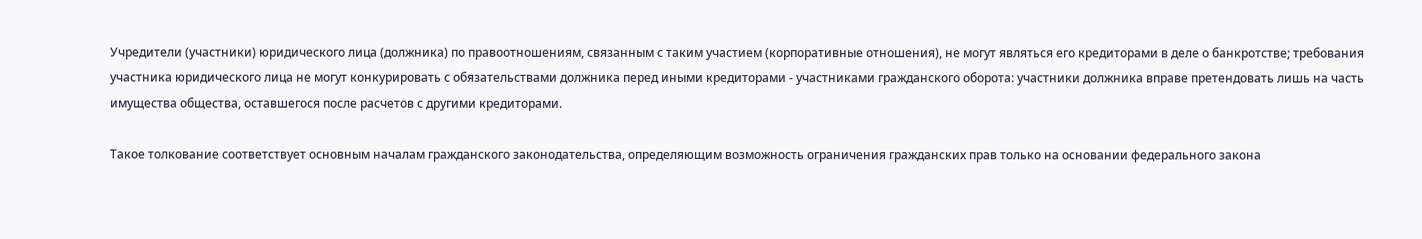Учредители (участники) юридического лица (должника) по правоотношениям, связанным с таким участием (корпоративные отношения), не могут являться его кредиторами в деле о банкротстве; требования участника юридического лица не могут конкурировать с обязательствами должника перед иными кредиторами - участниками гражданского оборота: участники должника вправе претендовать лишь на часть имущества общества, оставшегося после расчетов с другими кредиторами.

Такое толкование соответствует основным началам гражданского законодательства, определяющим возможность ограничения гражданских прав только на основании федерального закона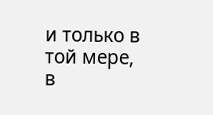и только в той мере, в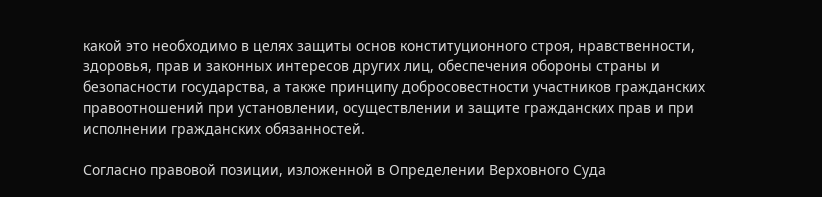какой это необходимо в целях защиты основ конституционного строя, нравственности, здоровья, прав и законных интересов других лиц, обеспечения обороны страны и безопасности государства, а также принципу добросовестности участников гражданских правоотношений при установлении, осуществлении и защите гражданских прав и при исполнении гражданских обязанностей.

Согласно правовой позиции, изложенной в Определении Верховного Суда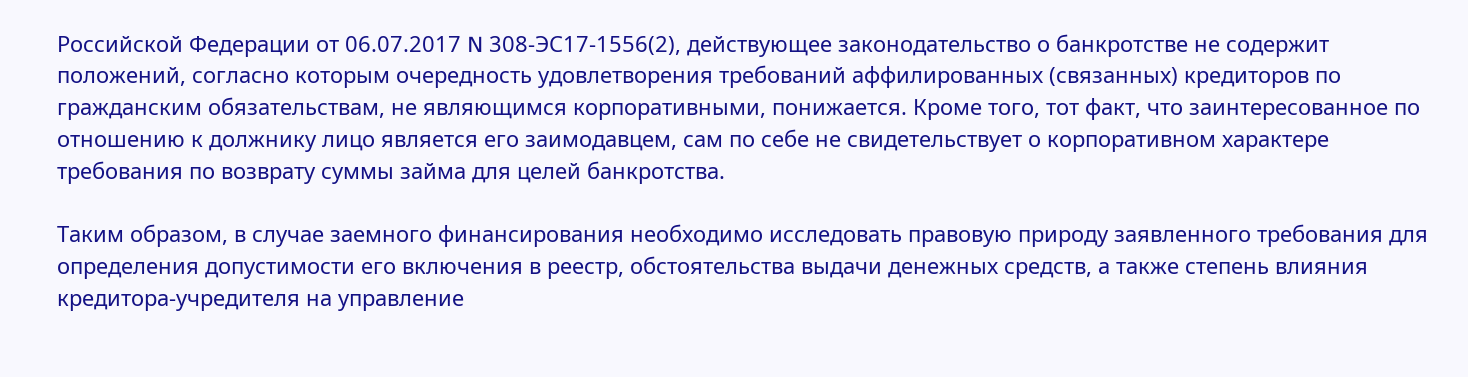Российской Федерации от 06.07.2017 N 308-ЭС17-1556(2), действующее законодательство о банкротстве не содержит положений, согласно которым очередность удовлетворения требований аффилированных (связанных) кредиторов по гражданским обязательствам, не являющимся корпоративными, понижается. Кроме того, тот факт, что заинтересованное по отношению к должнику лицо является его заимодавцем, сам по себе не свидетельствует о корпоративном характере требования по возврату суммы займа для целей банкротства.

Таким образом, в случае заемного финансирования необходимо исследовать правовую природу заявленного требования для определения допустимости его включения в реестр, обстоятельства выдачи денежных средств, а также степень влияния кредитора-учредителя на управление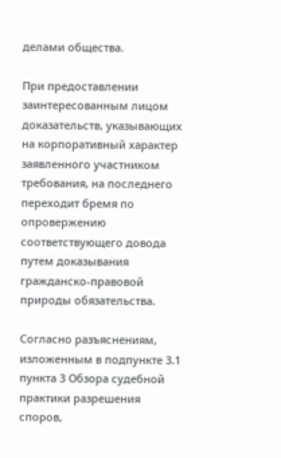делами общества.

При предоставлении заинтересованным лицом доказательств, указывающих на корпоративный характер заявленного участником требования, на последнего переходит бремя по опровержению соответствующего довода путем доказывания гражданско-правовой природы обязательства.

Согласно разъяснениям, изложенным в подпункте 3.1 пункта 3 Обзора судебной практики разрешения споров,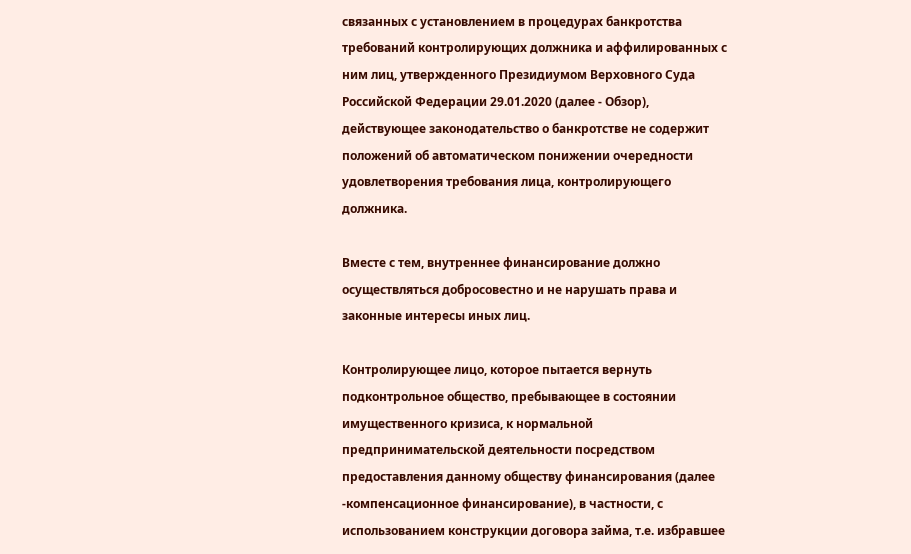связанных с установлением в процедурах банкротства требований контролирующих должника и аффилированных с ним лиц, утвержденного Президиумом Верховного Суда Российской Федерации 29.01.2020 (далее - Обзор), действующее законодательство о банкротстве не содержит положений об автоматическом понижении очередности удовлетворения требования лица, контролирующего должника.

Вместе с тем, внутреннее финансирование должно осуществляться добросовестно и не нарушать права и законные интересы иных лиц.

Контролирующее лицо, которое пытается вернуть подконтрольное общество, пребывающее в состоянии имущественного кризиса, к нормальной предпринимательской деятельности посредством предоставления данному обществу финансирования (далее -компенсационное финансирование), в частности, с использованием конструкции договора займа, т.е. избравшее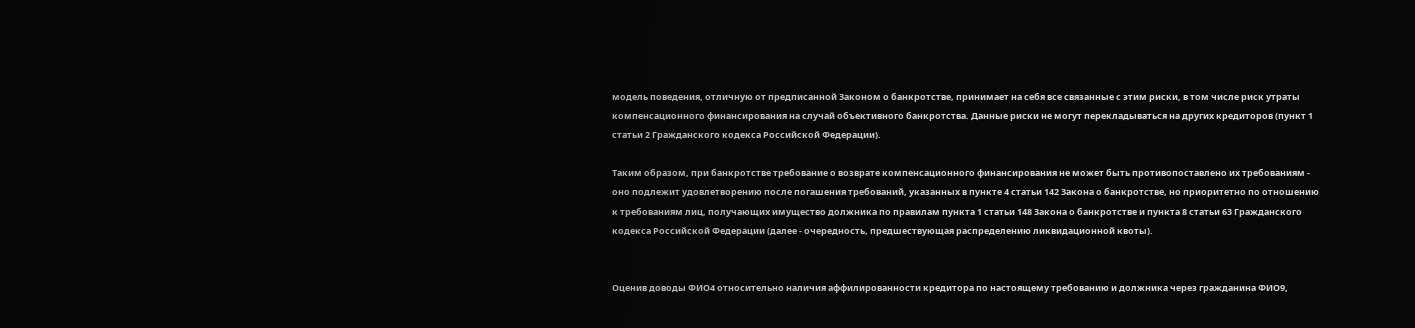модель поведения, отличную от предписанной Законом о банкротстве, принимает на себя все связанные с этим риски, в том числе риск утраты компенсационного финансирования на случай объективного банкротства. Данные риски не могут перекладываться на других кредиторов (пункт 1 статьи 2 Гражданского кодекса Российской Федерации).

Таким образом, при банкротстве требование о возврате компенсационного финансирования не может быть противопоставлено их требованиям - оно подлежит удовлетворению после погашения требований, указанных в пункте 4 статьи 142 Закона о банкротстве, но приоритетно по отношению к требованиям лиц, получающих имущество должника по правилам пункта 1 статьи 148 Закона о банкротстве и пункта 8 статьи 63 Гражданского кодекса Российской Федерации (далее - очередность, предшествующая распределению ликвидационной квоты).


Оценив доводы ФИО4 относительно наличия аффилированности кредитора по настоящему требованию и должника через гражданина ФИО9,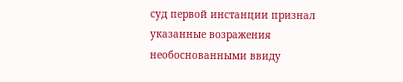суд первой инстанции признал указанные возражения необоснованными ввиду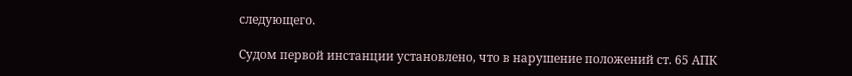следующего.

Судом первой инстанции установлено, что в нарушение положений ст. 65 АПК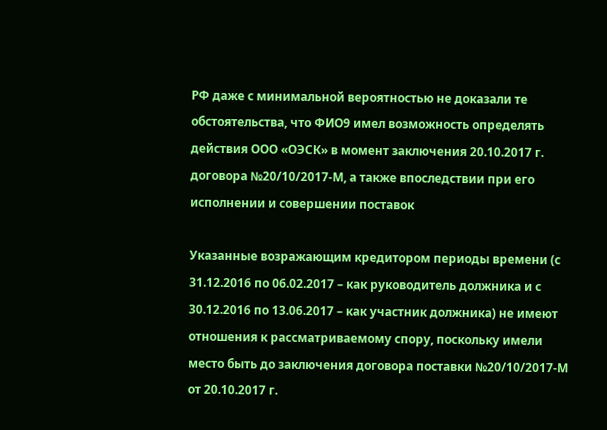РФ даже с минимальной вероятностью не доказали те обстоятельства, что ФИО9 имел возможность определять действия ООО «ОЭСК» в момент заключения 20.10.2017 г. договора №20/10/2017-М, а также впоследствии при его исполнении и совершении поставок

Указанные возражающим кредитором периоды времени (с 31.12.2016 по 06.02.2017 – как руководитель должника и с 30.12.2016 по 13.06.2017 – как участник должника) не имеют отношения к рассматриваемому спору, поскольку имели место быть до заключения договора поставки №20/10/2017-М от 20.10.2017 г.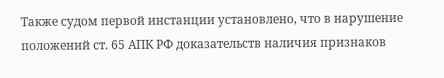Также судом первой инстанции установлено, что в нарушение положений ст. 65 АПК РФ доказательств наличия признаков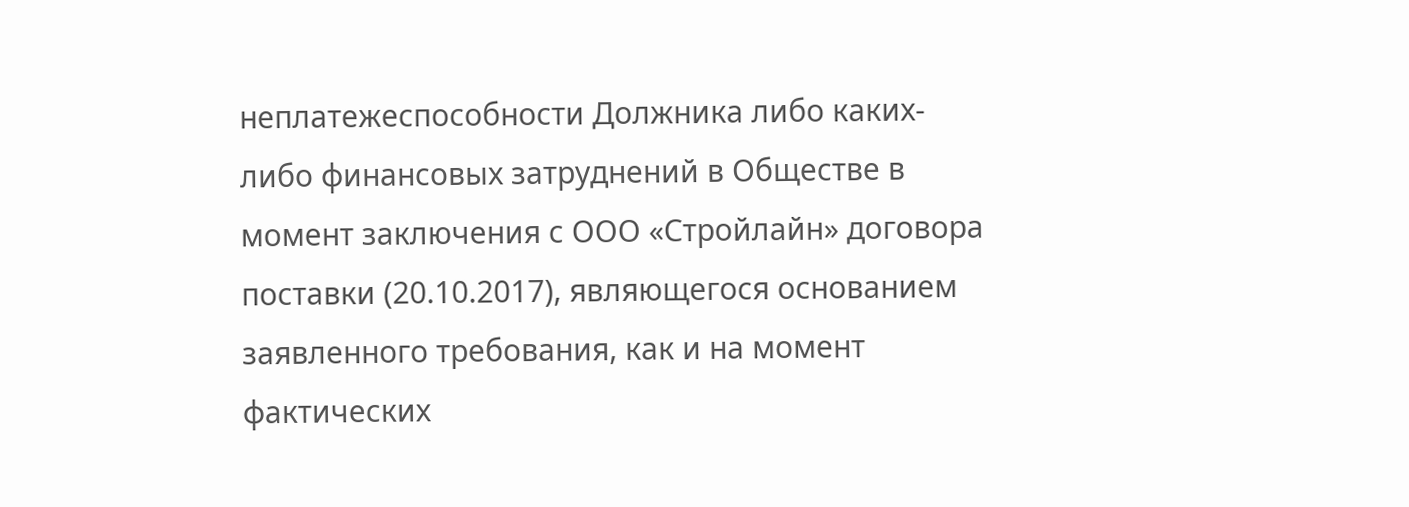неплатежеспособности Должника либо каких-либо финансовых затруднений в Обществе в момент заключения с ООО «Стройлайн» договора поставки (20.10.2017), являющегося основанием заявленного требования, как и на момент фактических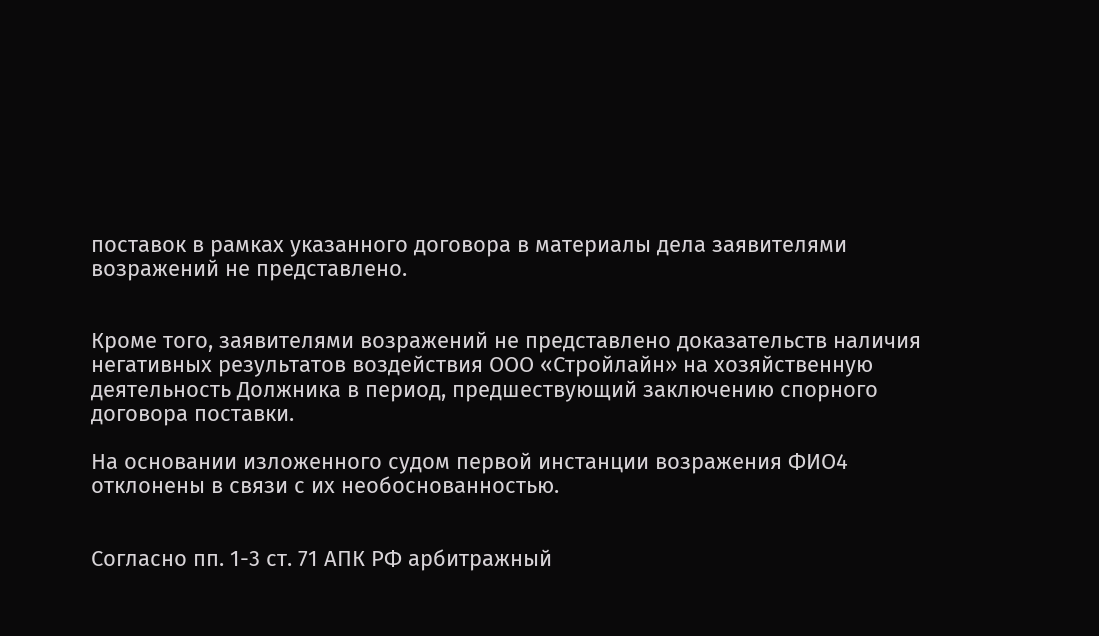поставок в рамках указанного договора в материалы дела заявителями возражений не представлено.


Кроме того, заявителями возражений не представлено доказательств наличия негативных результатов воздействия ООО «Стройлайн» на хозяйственную деятельность Должника в период, предшествующий заключению спорного договора поставки.

На основании изложенного судом первой инстанции возражения ФИО4 отклонены в связи с их необоснованностью.


Согласно пп. 1-3 ст. 71 АПК РФ арбитражный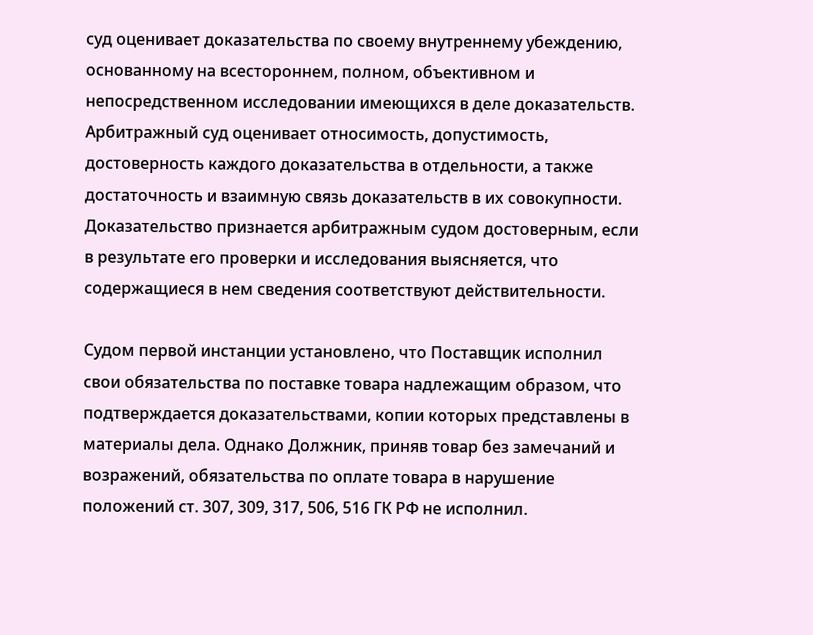суд оценивает доказательства по своему внутреннему убеждению, основанному на всестороннем, полном, объективном и непосредственном исследовании имеющихся в деле доказательств. Арбитражный суд оценивает относимость, допустимость, достоверность каждого доказательства в отдельности, а также достаточность и взаимную связь доказательств в их совокупности. Доказательство признается арбитражным судом достоверным, если в результате его проверки и исследования выясняется, что содержащиеся в нем сведения соответствуют действительности.

Судом первой инстанции установлено, что Поставщик исполнил свои обязательства по поставке товара надлежащим образом, что подтверждается доказательствами, копии которых представлены в материалы дела. Однако Должник, приняв товар без замечаний и возражений, обязательства по оплате товара в нарушение положений ст. 307, 309, 317, 506, 516 ГК РФ не исполнил.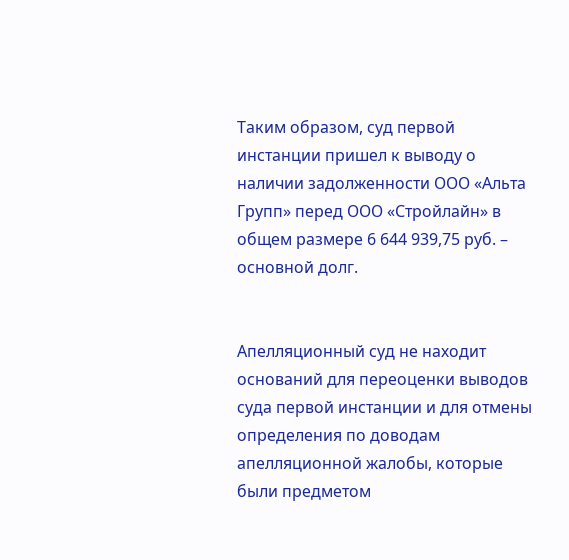Таким образом, суд первой инстанции пришел к выводу о наличии задолженности ООО «Альта Групп» перед ООО «Стройлайн» в общем размере 6 644 939,75 руб. – основной долг.


Апелляционный суд не находит оснований для переоценки выводов суда первой инстанции и для отмены определения по доводам апелляционной жалобы, которые были предметом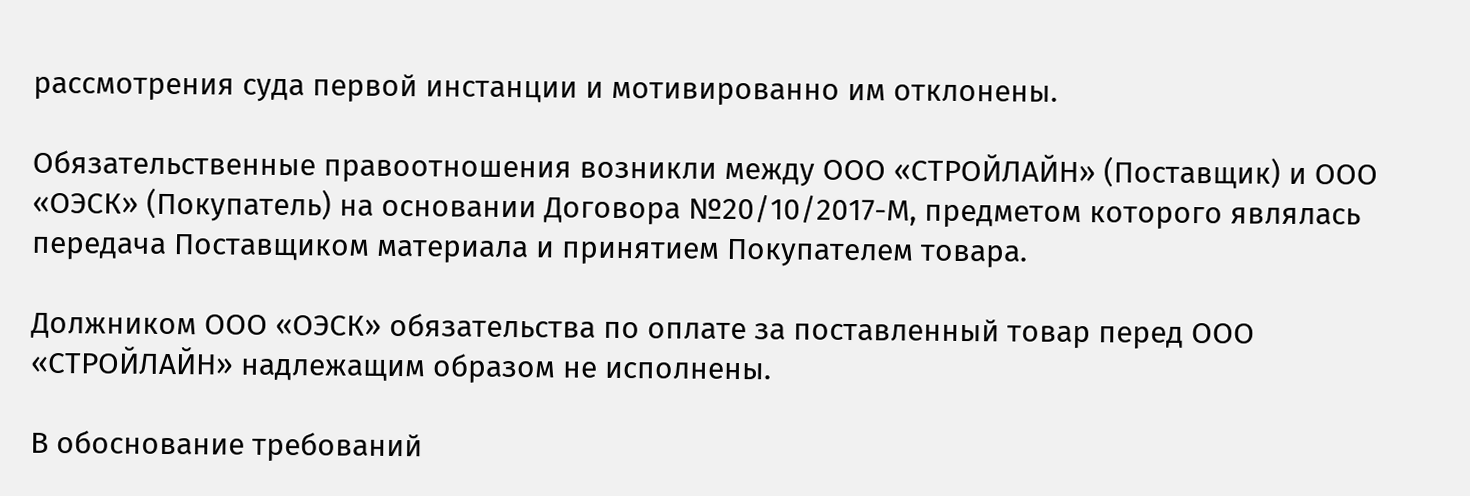рассмотрения суда первой инстанции и мотивированно им отклонены.

Обязательственные правоотношения возникли между ООО «СТРОЙЛАЙН» (Поставщик) и ООО «ОЭСК» (Покупатель) на основании Договора №20/10/2017-М, предметом которого являлась передача Поставщиком материала и принятием Покупателем товара.

Должником ООО «ОЭСК» обязательства по оплате за поставленный товар перед ООО «СТРОЙЛАЙН» надлежащим образом не исполнены.

В обоснование требований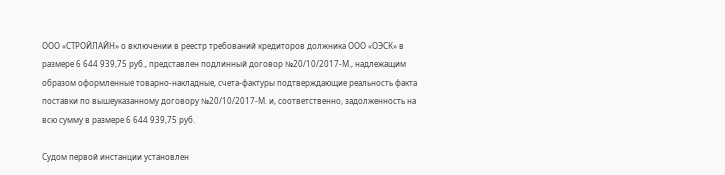ООО «СТРОЙЛАЙН» о включении в реестр требований кредиторов должника ООО «ОЭСК» в размере 6 644 939,75 руб., представлен подлинный договор №20/10/2017-М., надлежащим образом оформленные товарно-накладные, счета-фактуры подтверждающие реальность факта поставки по вышеуказанному договору №20/10/2017-М. и, соответственно, задолженность на всю сумму в размере 6 644 939,75 руб.

Судом первой инстанции установлен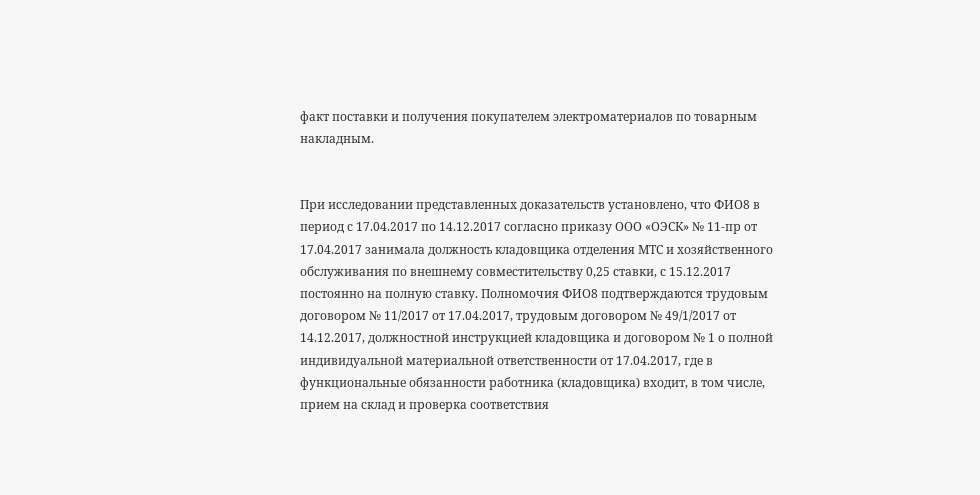факт поставки и получения покупателем электроматериалов по товарным накладным.


При исследовании представленных доказательств установлено, что ФИО8 в период с 17.04.2017 по 14.12.2017 согласно приказу ООО «ОЭСК» № 11-пр от 17.04.2017 занимала должность кладовщика отделения МТС и хозяйственного обслуживания по внешнему совместительству 0,25 ставки, с 15.12.2017 постоянно на полную ставку. Полномочия ФИО8 подтверждаются трудовым договором № 11/2017 от 17.04.2017, трудовым договором № 49/1/2017 от 14.12.2017, должностной инструкцией кладовщика и договором № 1 о полной индивидуальной материальной ответственности от 17.04.2017, где в функциональные обязанности работника (кладовщика) входит, в том числе, прием на склад и проверка соответствия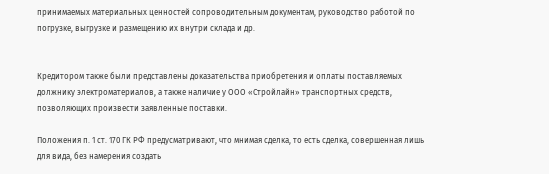принимаемых материальных ценностей сопроводительным документам, руководство работой по погрузке, выгрузке и размещению их внутри склада и др.


Кредитором также были представлены доказательства приобретения и оплаты поставляемых должнику электроматериалов, а также наличие у ООО «Стройлайн» транспортных средств, позволяющих произвести заявленные поставки.

Положения п. 1 ст. 170 ГК РФ предусматривают, что мнимая сделка, то есть сделка, совершенная лишь для вида, без намерения создать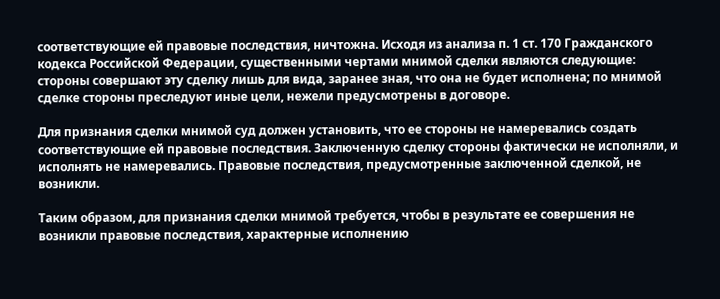соответствующие ей правовые последствия, ничтожна. Исходя из анализа п. 1 ст. 170 Гражданского кодекса Российской Федерации, существенными чертами мнимой сделки являются следующие: стороны совершают эту сделку лишь для вида, заранее зная, что она не будет исполнена; по мнимой сделке стороны преследуют иные цели, нежели предусмотрены в договоре.

Для признания сделки мнимой суд должен установить, что ее стороны не намеревались создать соответствующие ей правовые последствия. Заключенную сделку стороны фактически не исполняли, и исполнять не намеревались. Правовые последствия, предусмотренные заключенной сделкой, не возникли.

Таким образом, для признания сделки мнимой требуется, чтобы в результате ее совершения не возникли правовые последствия, характерные исполнению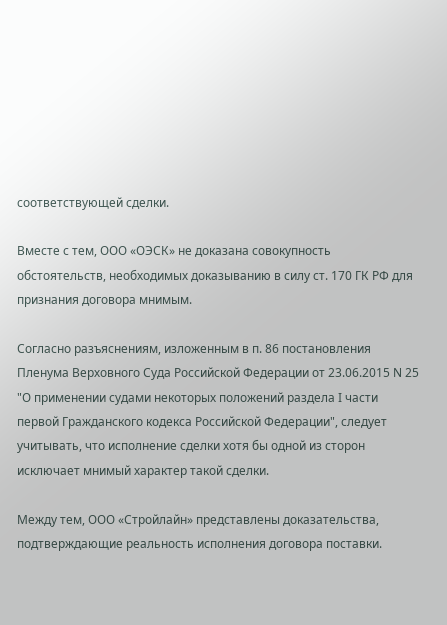соответствующей сделки.

Вместе с тем, ООО «ОЭСК» не доказана совокупность обстоятельств, необходимых доказыванию в силу ст. 170 ГК РФ для признания договора мнимым.

Согласно разъяснениям, изложенным в п. 86 постановления Пленума Верховного Суда Российской Федерации от 23.06.2015 N 25 "О применении судами некоторых положений раздела I части первой Гражданского кодекса Российской Федерации", следует учитывать, что исполнение сделки хотя бы одной из сторон исключает мнимый характер такой сделки.

Между тем, ООО «Стройлайн» представлены доказательства, подтверждающие реальность исполнения договора поставки.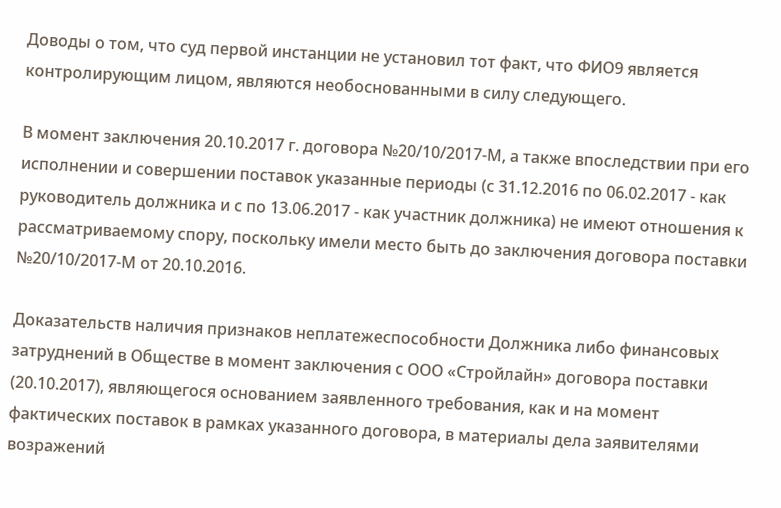Доводы о том, что суд первой инстанции не установил тот факт, что ФИО9 является контролирующим лицом, являются необоснованными в силу следующего.

В момент заключения 20.10.2017 г. договора №20/10/2017-М, а также впоследствии при его исполнении и совершении поставок указанные периоды (с 31.12.2016 по 06.02.2017 - как руководитель должника и с по 13.06.2017 - как участник должника) не имеют отношения к рассматриваемому спору, поскольку имели место быть до заключения договора поставки №20/10/2017-М от 20.10.2016.

Доказательств наличия признаков неплатежеспособности Должника либо финансовых затруднений в Обществе в момент заключения с ООО «Стройлайн» договора поставки (20.10.2017), являющегося основанием заявленного требования, как и на момент фактических поставок в рамках указанного договора, в материалы дела заявителями возражений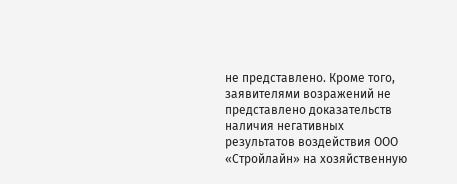не представлено. Кроме того, заявителями возражений не представлено доказательств наличия негативных результатов воздействия ООО «Стройлайн» на хозяйственную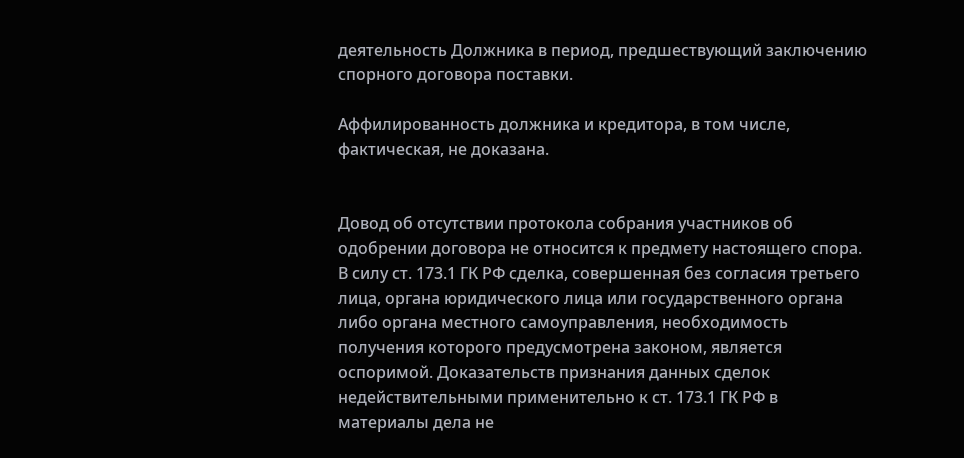деятельность Должника в период, предшествующий заключению спорного договора поставки.

Аффилированность должника и кредитора, в том числе, фактическая, не доказана.


Довод об отсутствии протокола собрания участников об одобрении договора не относится к предмету настоящего спора. В силу ст. 173.1 ГК РФ сделка, совершенная без согласия третьего лица, органа юридического лица или государственного органа либо органа местного самоуправления, необходимость получения которого предусмотрена законом, является оспоримой. Доказательств признания данных сделок недействительными применительно к ст. 173.1 ГК РФ в материалы дела не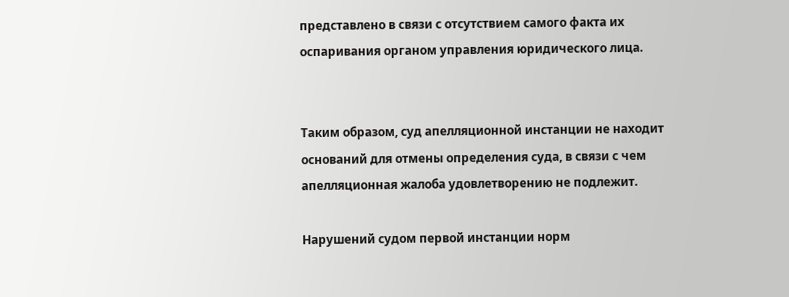представлено в связи с отсутствием самого факта их оспаривания органом управления юридического лица.


Таким образом, суд апелляционной инстанции не находит оснований для отмены определения суда, в связи с чем апелляционная жалоба удовлетворению не подлежит.

Нарушений судом первой инстанции норм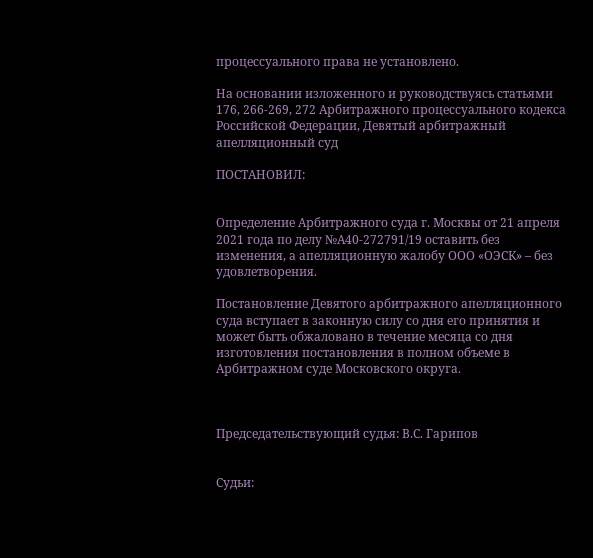процессуального права не установлено.

На основании изложенного и руководствуясь статьями 176, 266-269, 272 Арбитражного процессуального кодекса Российской Федерации, Девятый арбитражный апелляционный суд

ПОСТАНОВИЛ:


Определение Арбитражного суда г. Москвы от 21 апреля 2021 года по делу №А40-272791/19 оставить без изменения, а апелляционную жалобу ООО «ОЭСК» – без удовлетворения.

Постановление Девятого арбитражного апелляционного суда вступает в законную силу со дня его принятия и может быть обжаловано в течение месяца со дня изготовления постановления в полном объеме в Арбитражном суде Московского округа.



Председательствующий судья: В.С. Гарипов


Судьи: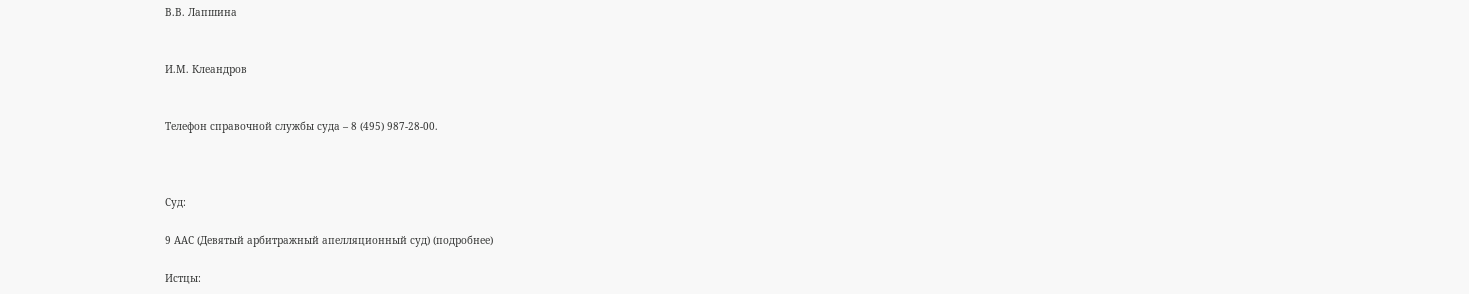В.В. Лапшина


И.М. Клеандров


Телефон справочной службы суда – 8 (495) 987-28-00.



Суд:

9 ААС (Девятый арбитражный апелляционный суд) (подробнее)

Истцы: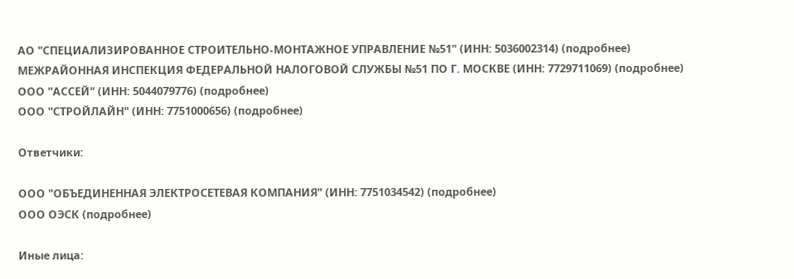АО "СПЕЦИАЛИЗИРОВАННОЕ СТРОИТЕЛЬНО-МОНТАЖНОЕ УПРАВЛЕНИЕ №51" (ИНН: 5036002314) (подробнее)
МЕЖРАЙОННАЯ ИНСПЕКЦИЯ ФЕДЕРАЛЬНОЙ НАЛОГОВОЙ СЛУЖБЫ №51 ПО Г. МОСКВЕ (ИНН: 7729711069) (подробнее)
ООО "АССЕЙ" (ИНН: 5044079776) (подробнее)
ООО "СТРОЙЛАЙН" (ИНН: 7751000656) (подробнее)

Ответчики:

ООО "ОБЪЕДИНЕННАЯ ЭЛЕКТРОСЕТЕВАЯ КОМПАНИЯ" (ИНН: 7751034542) (подробнее)
ООО ОЭСК (подробнее)

Иные лица: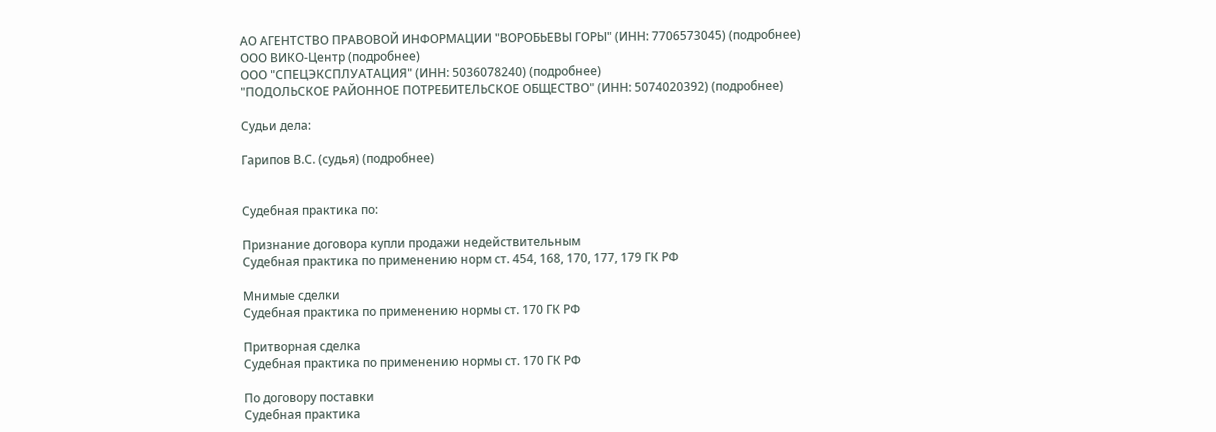АО АГЕНТСТВО ПРАВОВОЙ ИНФОРМАЦИИ "ВОРОБЬЕВЫ ГОРЫ" (ИНН: 7706573045) (подробнее)
ООО ВИКО-Центр (подробнее)
ООО "СПЕЦЭКСПЛУАТАЦИЯ" (ИНН: 5036078240) (подробнее)
"ПОДОЛЬСКОЕ РАЙОННОЕ ПОТРЕБИТЕЛЬСКОЕ ОБЩЕСТВО" (ИНН: 5074020392) (подробнее)

Судьи дела:

Гарипов В.С. (судья) (подробнее)


Судебная практика по:

Признание договора купли продажи недействительным
Судебная практика по применению норм ст. 454, 168, 170, 177, 179 ГК РФ

Мнимые сделки
Судебная практика по применению нормы ст. 170 ГК РФ

Притворная сделка
Судебная практика по применению нормы ст. 170 ГК РФ

По договору поставки
Судебная практика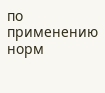по применению норм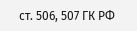ст. 506, 507 ГК РФ